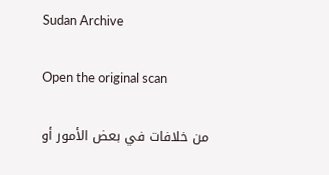Sudan Archive

Open the original scan

من خلافات في بعض الأمور أو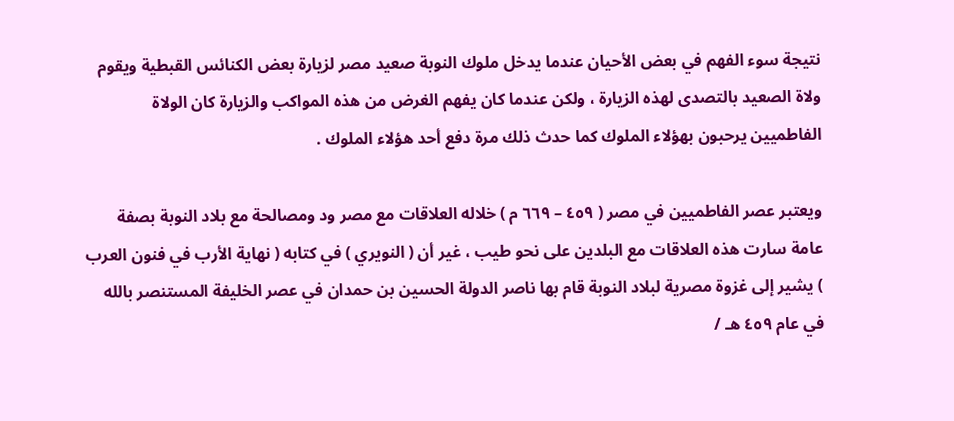نتيجة سوء الفهم في بعض الأحيان عندما يدخل ملوك النوبة صعيد مصر لزيارة بعض الكنائس القبطية ويقوم ولاة الصعيد بالتصدى لهذه الزيارة ، ولكن عندما كان يفهم الغرض من هذه المواكب والزيارة كان الولاة الفاطميين يرحبون بهؤلاء الملوك كما حدث ذلك مرة دفع أحد هؤلاء الملوك .

ويعتبر عصر الفاطميين في مصر ( ٤٥٩ – ٦٦٩ م ) خلاله العلاقات مع مصر ود ومصالحة مع بلاد النوبة بصفة عامة سارت هذه العلاقات مع البلدين على نحو طيب ، غير أن ( النويري ) في كتابه ( نهاية الأرب في فنون العرب ) يشير إلى غزوة مصرية لبلاد النوبة قام بها ناصر الدولة الحسين بن حمدان في عصر الخليفة المستنصر بالله في عام ٤٥٩ هـ /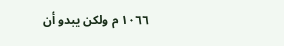١٠٦٦ م ولكن يبدو أن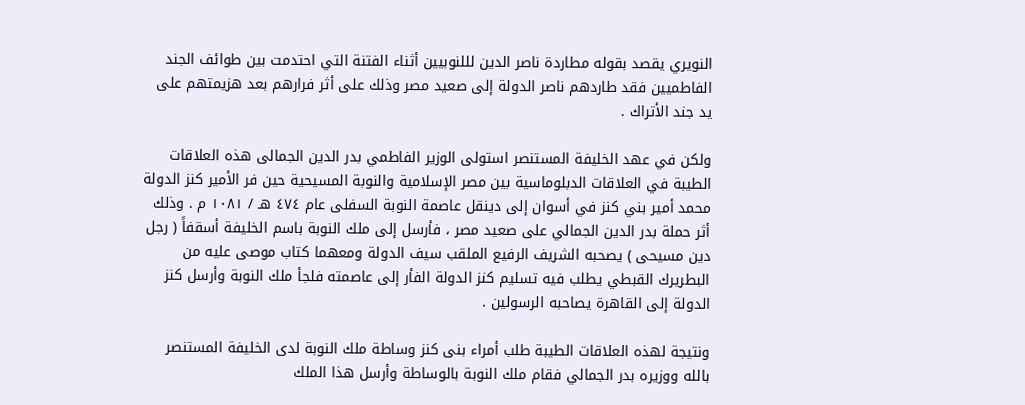النويري يقصد بقوله مطاردة ناصر الدين لللنوبيين أثناء الفتنة التي احتدمت بين طوائف الجند الفاطميين فقد طاردهم ناصر الدولة إلى صعيد مصر وذلك على أثر فرارهم بعد هزيمتهم على يد جند الأتراك .

ولكن في عهد الخليفة المستنصر استولى الوزير الفاطمي بدر الدين الجمالى هذه العلاقات الطيبة في العلاقات الدبلوماسية بين مصر الإسلامية والنوبة المسيحية حين فر الأمير كنز الدولة محمد أمير بني كنز في أسوان إلى دينقل عاصمة النوبة السفلى عام ٤٧٤ هـ / ١٠٨١ م . وذلك أثر حملة بدر الدين الجمالي على صعيد مصر ، فأرسل إلى ملك النوبة باسم الخليفة أسقفاً ( رجل دين مسيحى ) يصحبه الشريف الرفيع الملقب سيف الدولة ومعهما كتاب موصى عليه من البطريرك القبطي يطلب فيه تسليم كنز الدولة الفأر إلى عاصمته فلجأ ملك النوبة وأرسل كنز الدولة إلى القاهرة يصاحبه الرسولين .

ونتيجة لهذه العلاقات الطيبة طلب أمراء بنى كنز وساطة ملك النوبة لدى الخليفة المستنصر بالله ووزيره بدر الجمالي فقام ملك النوبة بالوساطة وأرسل هذا الملك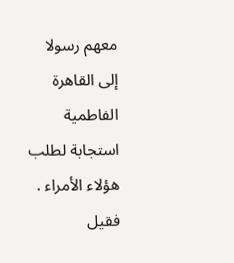معهم رسولا إلى القاهرة الفاطمية استجابة لطلب هؤلاء الأمراء . فقيل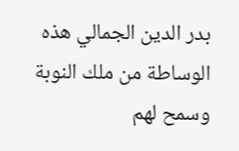بدر الدين الجمالي هذه الوساطة من ملك النوبة وسمح لهم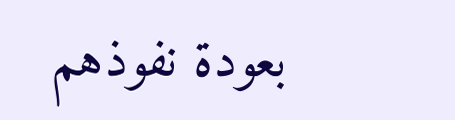بعودة نفوذهم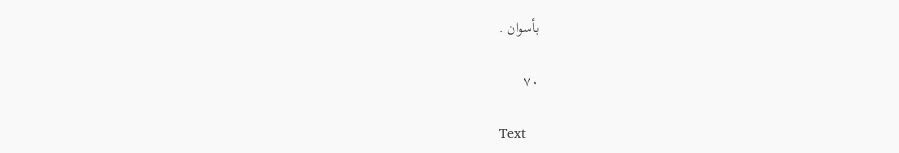بأسوان .

٧٠

Text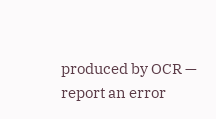produced by OCR — report an error